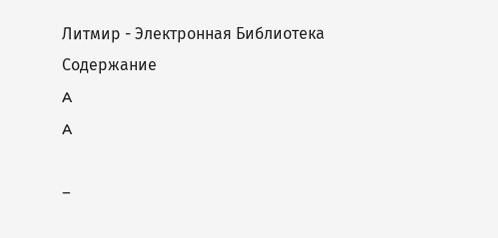Литмир - Электронная Библиотека
Содержание
A
A

–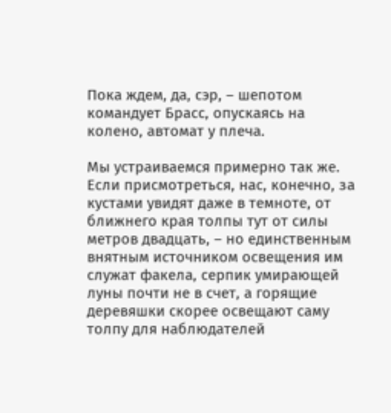Пока ждем, да, сэр, – шепотом командует Брасс, опускаясь на колено, автомат у плеча.

Мы устраиваемся примерно так же. Если присмотреться, нас, конечно, за кустами увидят даже в темноте, от ближнего края толпы тут от силы метров двадцать, – но единственным внятным источником освещения им служат факела, серпик умирающей луны почти не в счет, а горящие деревяшки скорее освещают саму толпу для наблюдателей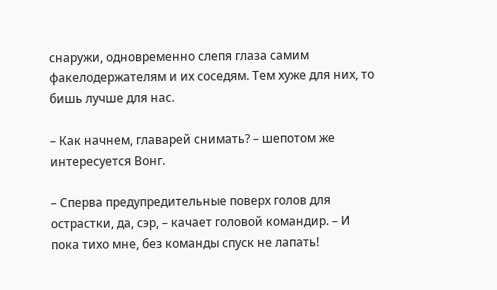снаружи, одновременно слепя глаза самим факелодержателям и их соседям. Тем хуже для них, то бишь лучше для нас.

– Как начнем, главарей снимать? – шепотом же интересуется Вонг.

– Сперва предупредительные поверх голов для острастки, да, сэр, – качает головой командир. – И пока тихо мне, без команды спуск не лапать!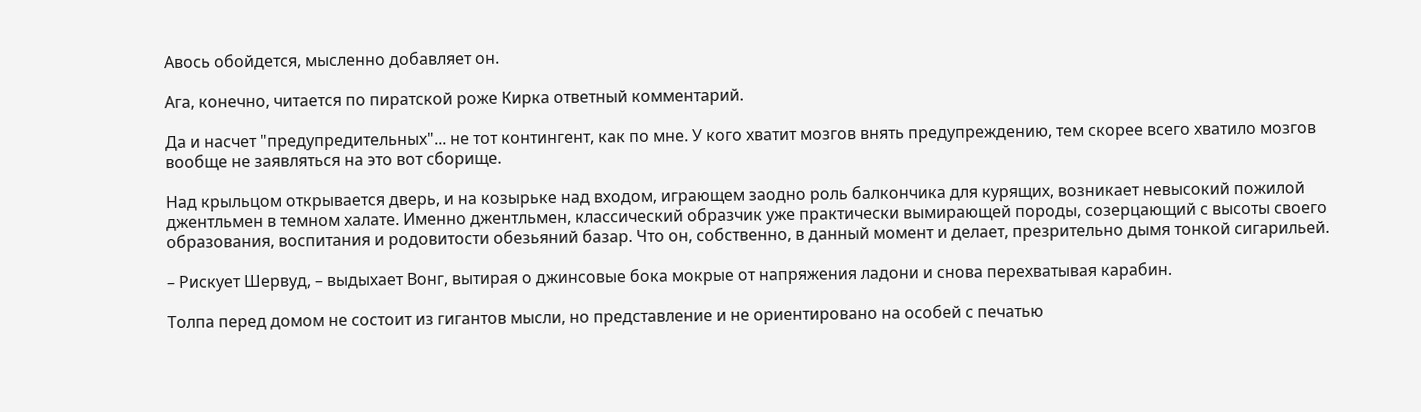Авось обойдется, мысленно добавляет он.

Ага, конечно, читается по пиратской роже Кирка ответный комментарий.

Да и насчет "предупредительных"... не тот контингент, как по мне. У кого хватит мозгов внять предупреждению, тем скорее всего хватило мозгов вообще не заявляться на это вот сборище.

Над крыльцом открывается дверь, и на козырьке над входом, играющем заодно роль балкончика для курящих, возникает невысокий пожилой джентльмен в темном халате. Именно джентльмен, классический образчик уже практически вымирающей породы, созерцающий с высоты своего образования, воспитания и родовитости обезьяний базар. Что он, собственно, в данный момент и делает, презрительно дымя тонкой сигарильей.

– Рискует Шервуд, – выдыхает Вонг, вытирая о джинсовые бока мокрые от напряжения ладони и снова перехватывая карабин.

Толпа перед домом не состоит из гигантов мысли, но представление и не ориентировано на особей с печатью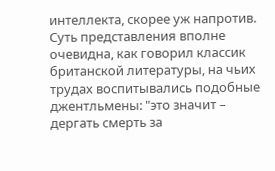интеллекта, скорее уж напротив. Суть представления вполне очевидна, как говорил классик британской литературы, на чьих трудах воспитывались подобные джентльмены: "это значит – дергать смерть за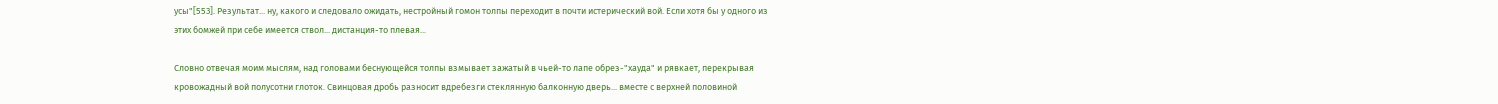усы"[553]. Результат... ну, какого и следовало ожидать, нестройный гомон толпы переходит в почти истерический вой. Если хотя бы у одного из этих бомжей при себе имеется ствол... дистанция-то плевая...

Словно отвечая моим мыслям, над головами беснующейся толпы взмывает зажатый в чьей-то лапе обрез-"хауда" и рявкает, перекрывая кровожадный вой полусотни глоток. Свинцовая дробь разносит вдребезги стеклянную балконную дверь... вместе с верхней половиной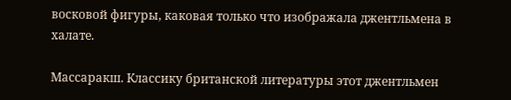восковой фигуры, каковая только что изображала джентльмена в халате.

Массаракш. Классику британской литературы этот джентльмен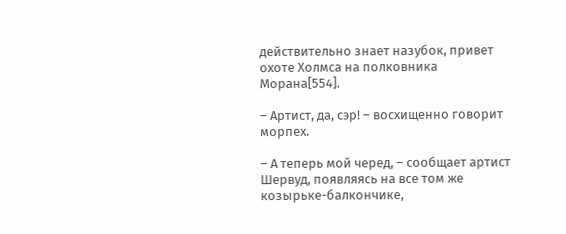действительно знает назубок, привет охоте Холмса на полковника Морана[554].

– Артист, да, сэр! – восхищенно говорит морпех.

– А теперь мой черед, – сообщает артист Шервуд, появляясь на все том же козырьке-балкончике,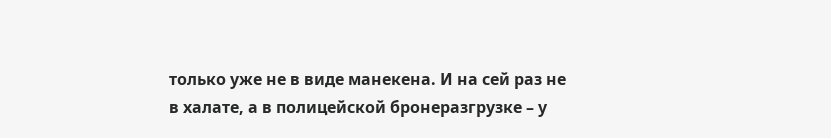только уже не в виде манекена. И на сей раз не в халате, а в полицейской бронеразгрузке – у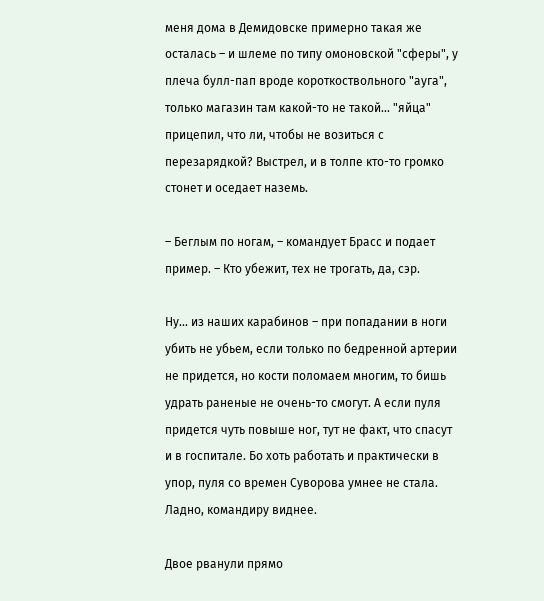меня дома в Демидовске примерно такая же осталась – и шлеме по типу омоновской "сферы", у плеча булл-пап вроде короткоствольного "ауга", только магазин там какой-то не такой... "яйца" прицепил, что ли, чтобы не возиться с перезарядкой? Выстрел, и в толпе кто-то громко стонет и оседает наземь.

– Беглым по ногам, – командует Брасс и подает пример. – Кто убежит, тех не трогать, да, сэр.

Ну... из наших карабинов – при попадании в ноги убить не убьем, если только по бедренной артерии не придется, но кости поломаем многим, то бишь удрать раненые не очень-то смогут. А если пуля придется чуть повыше ног, тут не факт, что спасут и в госпитале. Бо хоть работать и практически в упор, пуля со времен Суворова умнее не стала. Ладно, командиру виднее.

Двое рванули прямо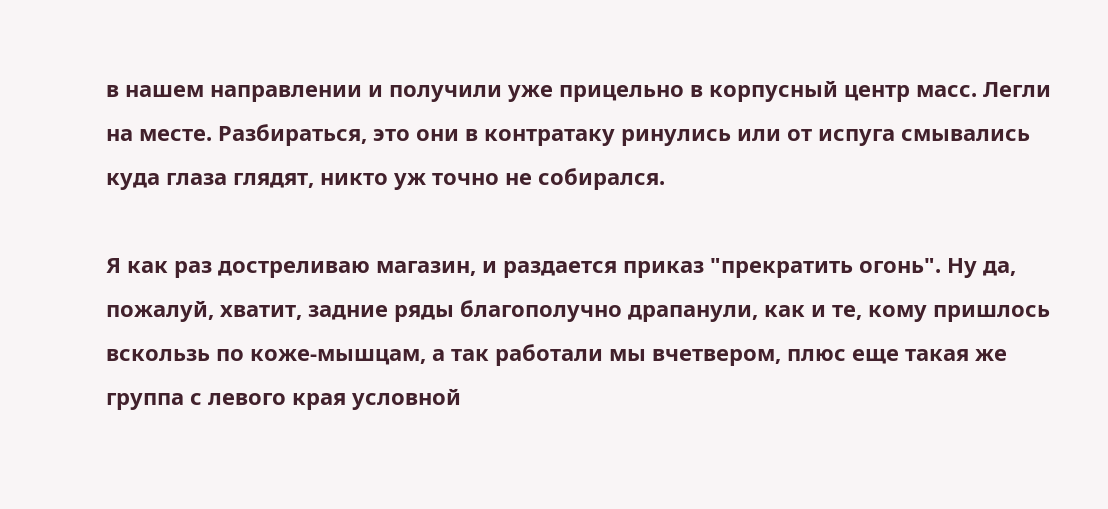в нашем направлении и получили уже прицельно в корпусный центр масс. Легли на месте. Разбираться, это они в контратаку ринулись или от испуга смывались куда глаза глядят, никто уж точно не собирался.

Я как раз достреливаю магазин, и раздается приказ "прекратить огонь". Ну да, пожалуй, хватит, задние ряды благополучно драпанули, как и те, кому пришлось вскользь по коже-мышцам, а так работали мы вчетвером, плюс еще такая же группа с левого края условной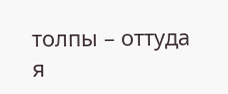толпы – оттуда я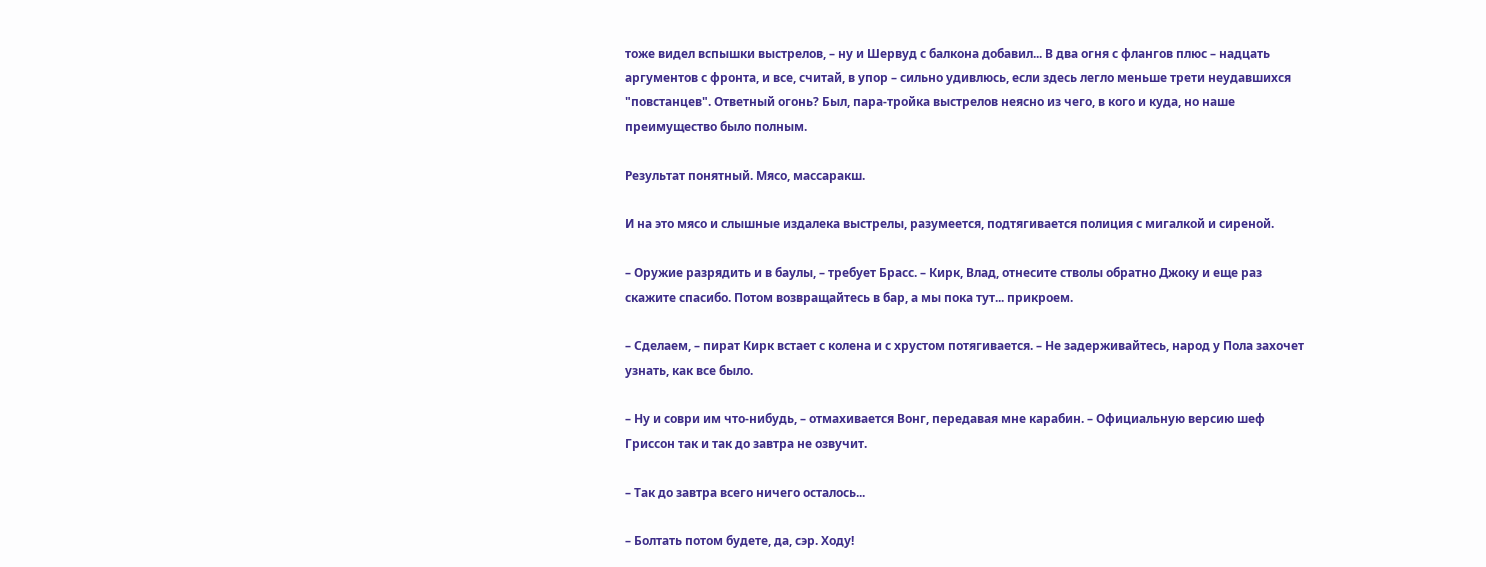тоже видел вспышки выстрелов, – ну и Шервуд с балкона добавил... В два огня с флангов плюс – надцать аргументов с фронта, и все, считай, в упор – сильно удивлюсь, если здесь легло меньше трети неудавшихся "повстанцев". Ответный огонь? Был, пара-тройка выстрелов неясно из чего, в кого и куда, но наше преимущество было полным.

Результат понятный. Мясо, массаракш.

И на это мясо и слышные издалека выстрелы, разумеется, подтягивается полиция с мигалкой и сиреной.

– Оружие разрядить и в баулы, – требует Брасс. – Кирк, Влад, отнесите стволы обратно Джоку и еще раз скажите спасибо. Потом возвращайтесь в бар, а мы пока тут... прикроем.

– Сделаем, – пират Кирк встает с колена и с хрустом потягивается. – Не задерживайтесь, народ у Пола захочет узнать, как все было.

– Ну и соври им что-нибудь, – отмахивается Вонг, передавая мне карабин. – Официальную версию шеф Гриссон так и так до завтра не озвучит.

– Так до завтра всего ничего осталось...

– Болтать потом будете, да, сэр. Ходу!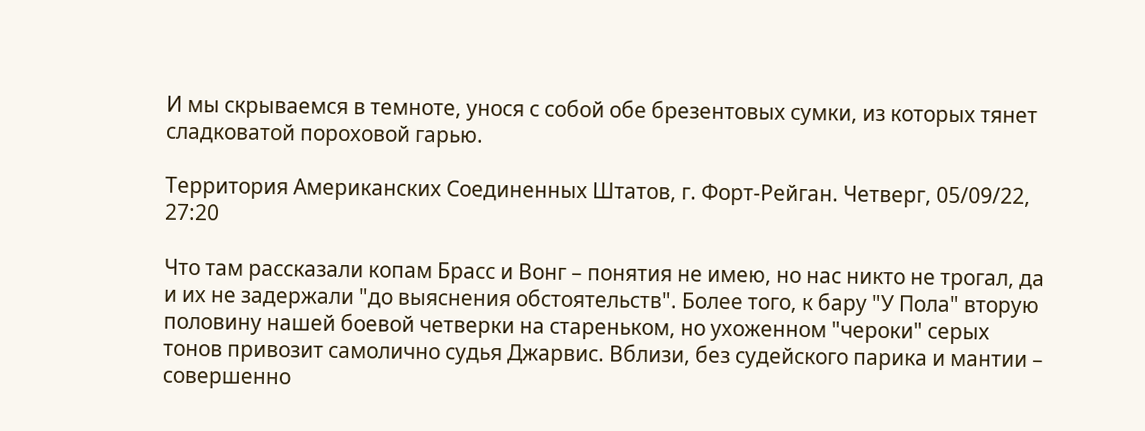И мы скрываемся в темноте, унося с собой обе брезентовых сумки, из которых тянет сладковатой пороховой гарью.

Территория Американских Соединенных Штатов, г. Форт-Рейган. Четверг, 05/09/22, 27:20

Что там рассказали копам Брасс и Вонг – понятия не имею, но нас никто не трогал, да и их не задержали "до выяснения обстоятельств". Более того, к бару "У Пола" вторую половину нашей боевой четверки на стареньком, но ухоженном "чероки" серых тонов привозит самолично судья Джарвис. Вблизи, без судейского парика и мантии – совершенно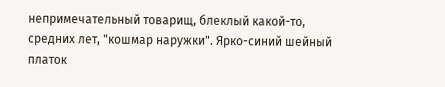непримечательный товарищ, блеклый какой-то, средних лет, "кошмар наружки". Ярко-синий шейный платок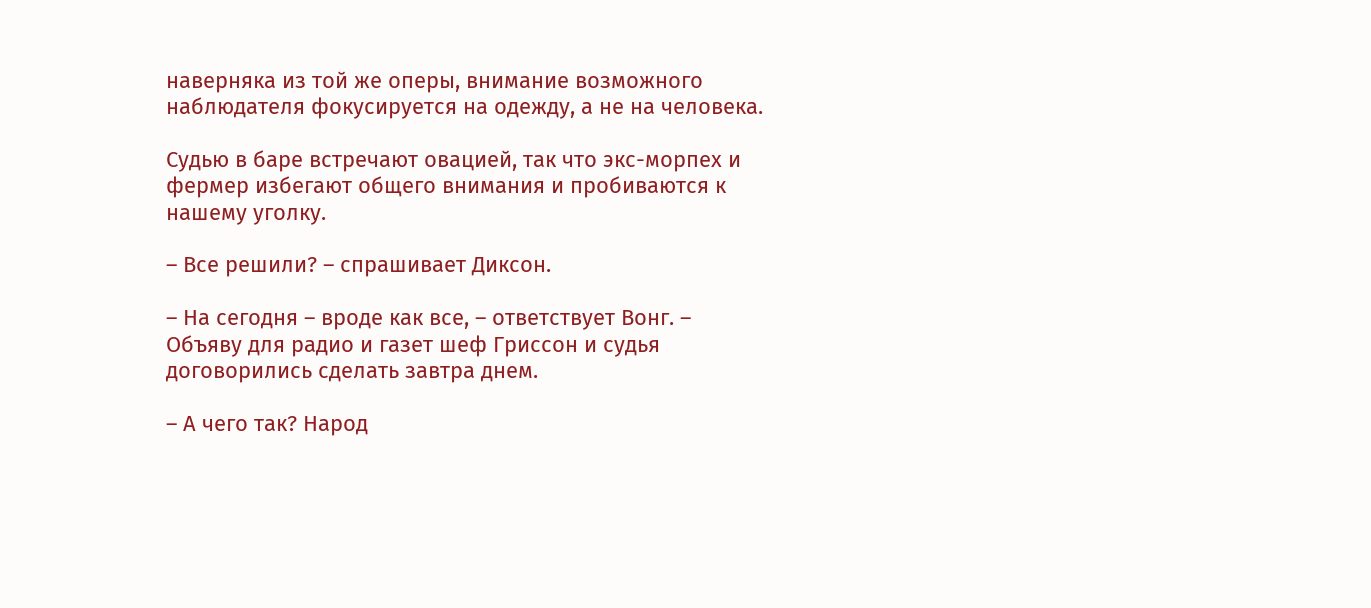наверняка из той же оперы, внимание возможного наблюдателя фокусируется на одежду, а не на человека.

Судью в баре встречают овацией, так что экс-морпех и фермер избегают общего внимания и пробиваются к нашему уголку.

– Все решили? – спрашивает Диксон.

– На сегодня – вроде как все, – ответствует Вонг. – Объяву для радио и газет шеф Гриссон и судья договорились сделать завтра днем.

– А чего так? Народ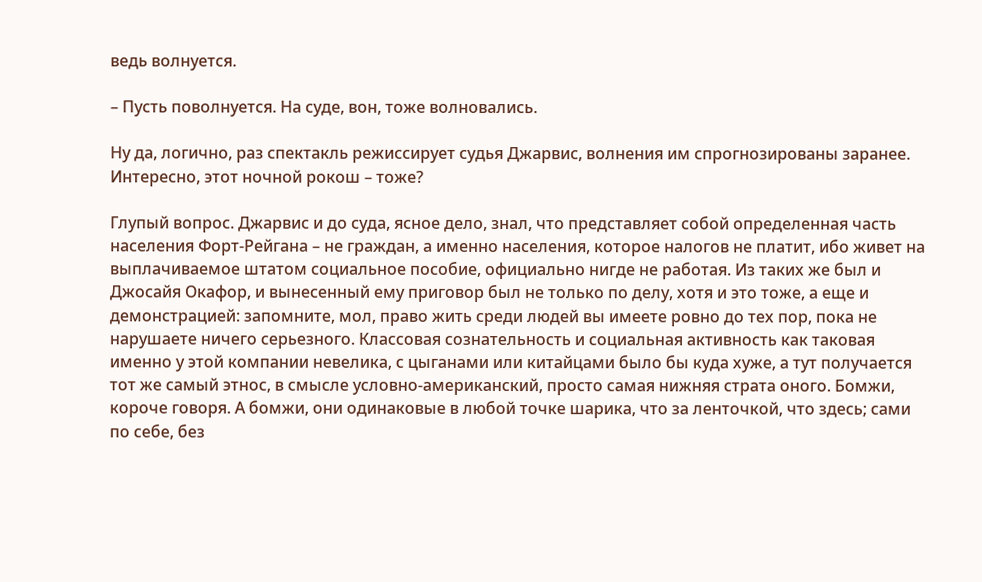ведь волнуется.

– Пусть поволнуется. На суде, вон, тоже волновались.

Ну да, логично, раз спектакль режиссирует судья Джарвис, волнения им спрогнозированы заранее. Интересно, этот ночной рокош – тоже?

Глупый вопрос. Джарвис и до суда, ясное дело, знал, что представляет собой определенная часть населения Форт-Рейгана – не граждан, а именно населения, которое налогов не платит, ибо живет на выплачиваемое штатом социальное пособие, официально нигде не работая. Из таких же был и Джосайя Окафор, и вынесенный ему приговор был не только по делу, хотя и это тоже, а еще и демонстрацией: запомните, мол, право жить среди людей вы имеете ровно до тех пор, пока не нарушаете ничего серьезного. Классовая сознательность и социальная активность как таковая именно у этой компании невелика, с цыганами или китайцами было бы куда хуже, а тут получается тот же самый этнос, в смысле условно-американский, просто самая нижняя страта оного. Бомжи, короче говоря. А бомжи, они одинаковые в любой точке шарика, что за ленточкой, что здесь; сами по себе, без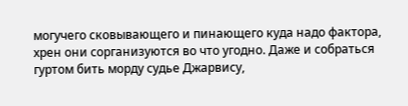могучего сковывающего и пинающего куда надо фактора, хрен они сорганизуются во что угодно. Даже и собраться гуртом бить морду судье Джарвису,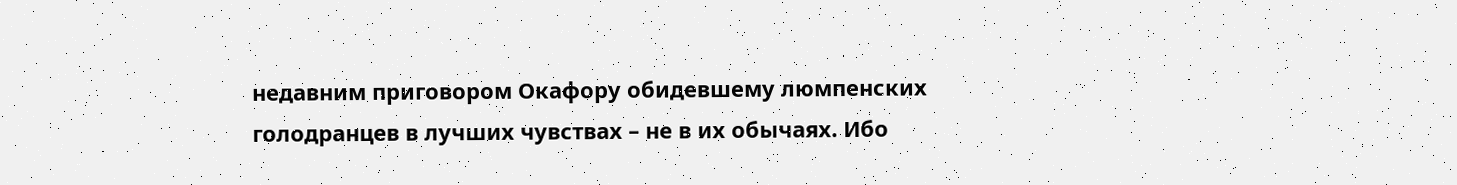недавним приговором Окафору обидевшему люмпенских голодранцев в лучших чувствах – не в их обычаях. Ибо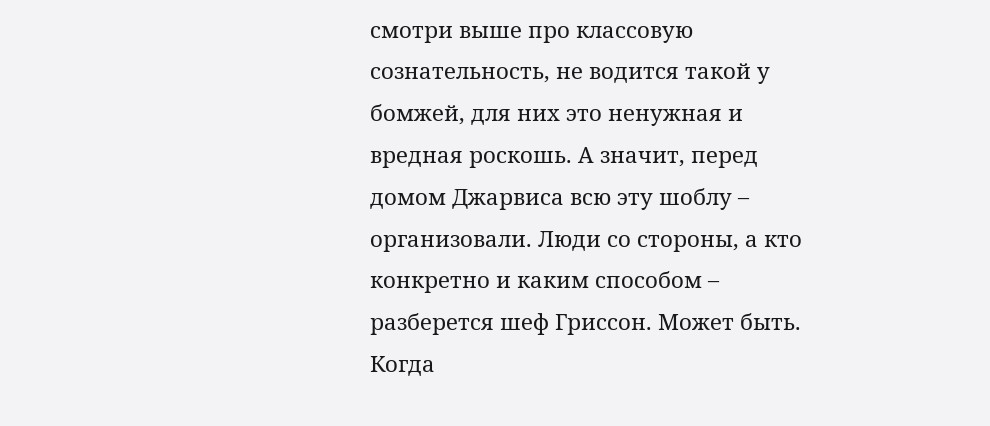смотри выше про классовую сознательность, не водится такой у бомжей, для них это ненужная и вредная роскошь. А значит, перед домом Джарвиса всю эту шоблу – организовали. Люди со стороны, а кто конкретно и каким способом – разберется шеф Гриссон. Может быть. Когда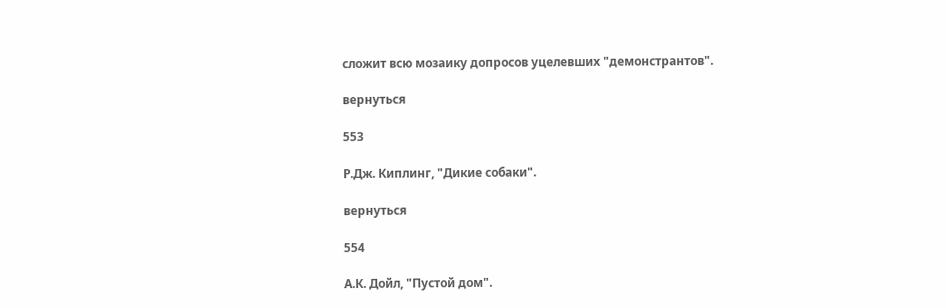сложит всю мозаику допросов уцелевших "демонстрантов".

вернуться

553

Р.Дж. Киплинг, "Дикие собаки".

вернуться

554

А.К. Дойл, "Пустой дом".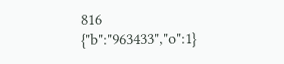816
{"b":"963433","o":1}